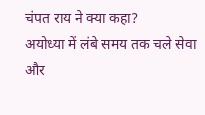चंपत राय ने क्या कहा?
अयोध्या में लंबे समय तक चले सेवा और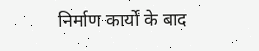निर्माण कार्यों के बाद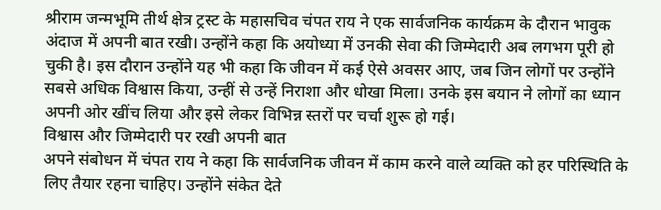श्रीराम जन्मभूमि तीर्थ क्षेत्र ट्रस्ट के महासचिव चंपत राय ने एक सार्वजनिक कार्यक्रम के दौरान भावुक अंदाज में अपनी बात रखी। उन्होंने कहा कि अयोध्या में उनकी सेवा की जिम्मेदारी अब लगभग पूरी हो चुकी है। इस दौरान उन्होंने यह भी कहा कि जीवन में कई ऐसे अवसर आए, जब जिन लोगों पर उन्होंने सबसे अधिक विश्वास किया, उन्हीं से उन्हें निराशा और धोखा मिला। उनके इस बयान ने लोगों का ध्यान अपनी ओर खींच लिया और इसे लेकर विभिन्न स्तरों पर चर्चा शुरू हो गई।
विश्वास और जिम्मेदारी पर रखी अपनी बात
अपने संबोधन में चंपत राय ने कहा कि सार्वजनिक जीवन में काम करने वाले व्यक्ति को हर परिस्थिति के लिए तैयार रहना चाहिए। उन्होंने संकेत देते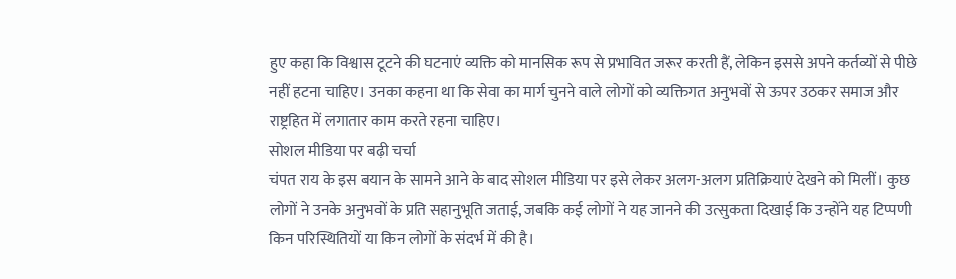हुए कहा कि विश्वास टूटने की घटनाएं व्यक्ति को मानसिक रूप से प्रभावित जरूर करती हैं, लेकिन इससे अपने कर्तव्यों से पीछे नहीं हटना चाहिए। उनका कहना था कि सेवा का मार्ग चुनने वाले लोगों को व्यक्तिगत अनुभवों से ऊपर उठकर समाज और राष्ट्रहित में लगातार काम करते रहना चाहिए।
सोशल मीडिया पर बढ़ी चर्चा
चंपत राय के इस बयान के सामने आने के बाद सोशल मीडिया पर इसे लेकर अलग-अलग प्रतिक्रियाएं देखने को मिलीं। कुछ लोगों ने उनके अनुभवों के प्रति सहानुभूति जताई, जबकि कई लोगों ने यह जानने की उत्सुकता दिखाई कि उन्होंने यह टिप्पणी किन परिस्थितियों या किन लोगों के संदर्भ में की है।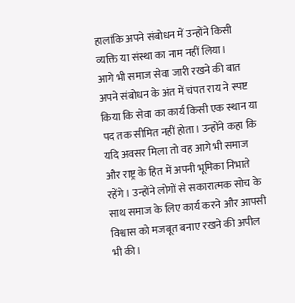हालांकि अपने संबोधन में उन्होंने किसी व्यक्ति या संस्था का नाम नहीं लिया।
आगे भी समाज सेवा जारी रखने की बात
अपने संबोधन के अंत में चंपत राय ने स्पष्ट किया कि सेवा का कार्य किसी एक स्थान या पद तक सीमित नहीं होता। उन्होंने कहा कि यदि अवसर मिला तो वह आगे भी समाज और राष्ट्र के हित में अपनी भूमिका निभाते रहेंगे। उन्होंने लोगों से सकारात्मक सोच के साथ समाज के लिए कार्य करने और आपसी विश्वास को मजबूत बनाए रखने की अपील भी की।